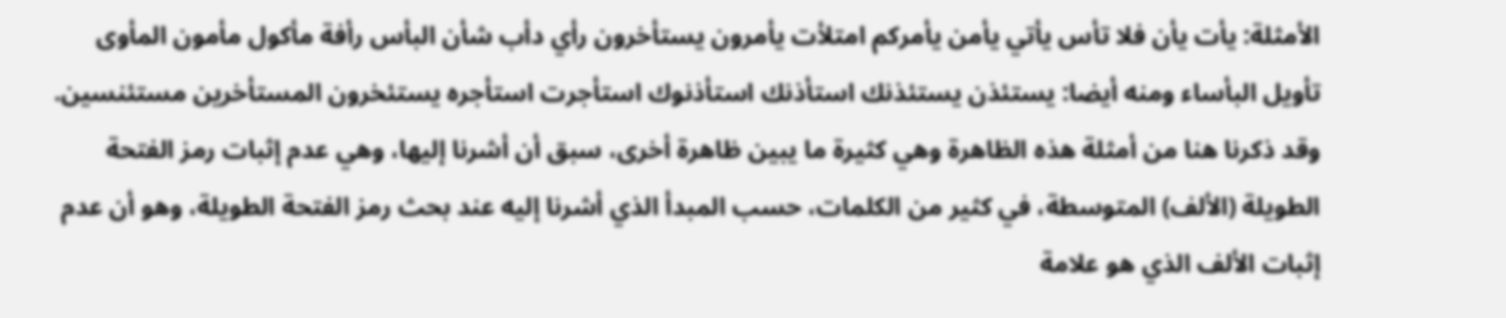الأمثلة: يأت يأن فلا تأس يأتي يأمن يأمركم امتلأت يأمرون يستأخرون رأي دأب شأن البأس رأفة مأكول مأمون المأوى تأويل البأساء ومنه أيضا: يستئذن يستئذنك استأذنك استأذنوك استأجرت استأجره يستئخرون المستأخرين مستئنسين.
وقد ذكرنا هنا من أمثلة هذه الظاهرة وهي كثيرة ما يبين ظاهرة أخرى، سبق أن أشرنا إليها، وهي عدم إثبات رمز الفتحة الطويلة (الألف) المتوسطة، في كثير من الكلمات، حسب المبدأ الذي أشرنا إليه عند بحث رمز الفتحة الطويلة، وهو أن عدم إثبات الألف الذي هو علامة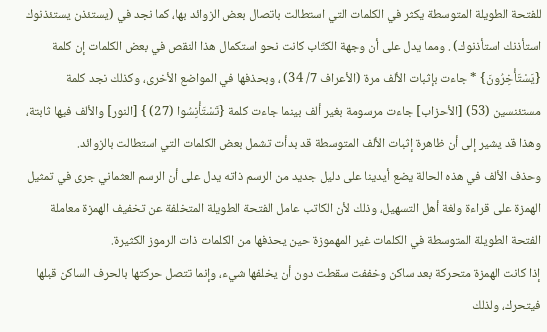للفتحة الطويلة المتوسطة يكثر في الكلمات التي استطالت باتصال بعض الزوائد بها، كما نجد في (يستئذن يستئذنوك استأذنك استأذنوك) . ومما يدل على أن وجهة الكتّاب كانت نحو استكمال هذا النقص في بعض الكلمات إن كلمة {يَسْتَأْخِرُونَ} * جاءت بإثبات الألف مرة (الأعراف 7/ 34) ، وبحذفها في المواضع الأخرى، وكذلك نجد كلمة مستئنسين (53) [الأحزاب] جاءت مرسومة بغير ألف بينما جاءت كلمة {تَسْتَأْنِسُوا (27) } [النور] والألف فيها ثابتة، وهذا قد يشير إلى أن ظاهرة إثبات الألف المتوسطة قد بدأت تشمل بعض الكلمات التي استطالت بالزوائد.
وحذف الألف في هذه الحالة يضع أيدينا على دليل جديد من الرسم ذاته يدل على أن الرسم العثماني جرى في تمثيل الهمزة على قراءة ولغة أهل التسهيل، وذلك لأن الكاتب عامل الفتحة الطويلة المتخلفة عن تخفيف الهمزة معاملة الفتحة الطويلة المتوسطة في الكلمات غير المهموزة حين يحذفها من الكلمات ذات الرموز الكثيرة.
إذا كانت الهمزة متحركة بعد ساكن وخففت سقطت دون أن يخلفها شيء، وإنما تتصل حركتها بالحرف الساكن قبلها فيتحرك، ولذلك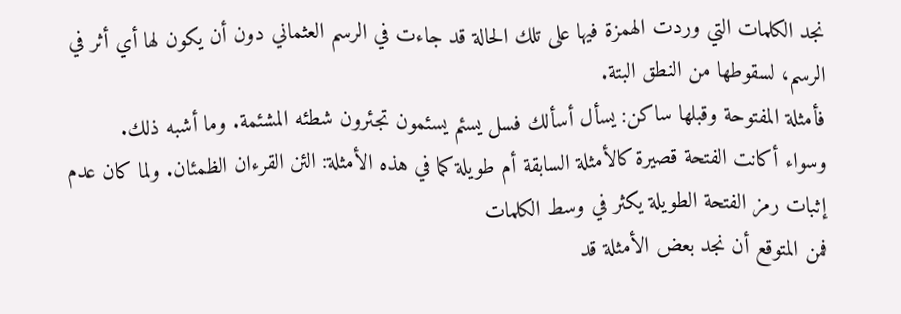نجد الكلمات التي وردت الهمزة فيها على تلك الحالة قد جاءت في الرسم العثماني دون أن يكون لها أي أثر في الرسم، لسقوطها من النطق البتة.
فأمثلة المفتوحة وقبلها ساكن: يسأل أسألك فسل يسئم يسئمون تجئرون شطئه المشئمة. وما أشبه ذلك.
وسواء أكانت الفتحة قصيرة كالأمثلة السابقة أم طويلة كما في هذه الأمثلة: الئن القرءان الظمئان. ولما كان عدم إثبات رمز الفتحة الطويلة يكثر في وسط الكلمات
فمن المتوقع أن نجد بعض الأمثلة قد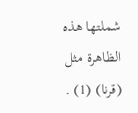شملتها هذه الظاهرة مثل (قرنا) (1) .